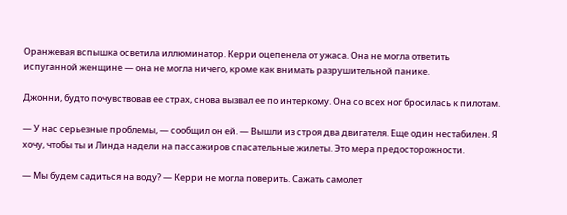Оранжевая вспышка осветила иллюминатор. Керри оцепенела от ужаса. Она не могла ответить испуганной женщине — она не могла ничего, кроме как внимать разрушительной панике.

Джонни, будто почувствовав ее страх, снова вызвал ее по интеркому. Она со всех ног бросилась к пилотам.

— У нас серьезные проблемы, — сообщил он ей. — Вышли из строя два двигателя. Еще один нестабилен. Я хочу, чтобы ты и Линда надели на пассажиров спасательные жилеты. Это мера предосторожности.

— Мы будем садиться на воду? — Керри не могла поверить. Сажать самолет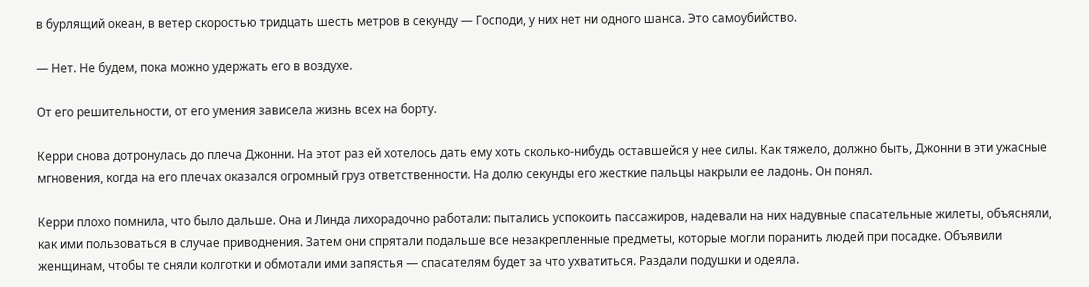в бурлящий океан, в ветер скоростью тридцать шесть метров в секунду — Господи, у них нет ни одного шанса. Это самоубийство.

— Нет. Не будем, пока можно удержать его в воздухе.

От его решительности, от его умения зависела жизнь всех на борту.

Керри снова дотронулась до плеча Джонни. На этот раз ей хотелось дать ему хоть сколько-нибудь оставшейся у нее силы. Как тяжело, должно быть, Джонни в эти ужасные мгновения, когда на его плечах оказался огромный груз ответственности. На долю секунды его жесткие пальцы накрыли ее ладонь. Он понял.

Керри плохо помнила, что было дальше. Она и Линда лихорадочно работали: пытались успокоить пассажиров, надевали на них надувные спасательные жилеты, объясняли, как ими пользоваться в случае приводнения. Затем они спрятали подальше все незакрепленные предметы, которые могли поранить людей при посадке. Объявили женщинам, чтобы те сняли колготки и обмотали ими запястья — спасателям будет за что ухватиться. Раздали подушки и одеяла.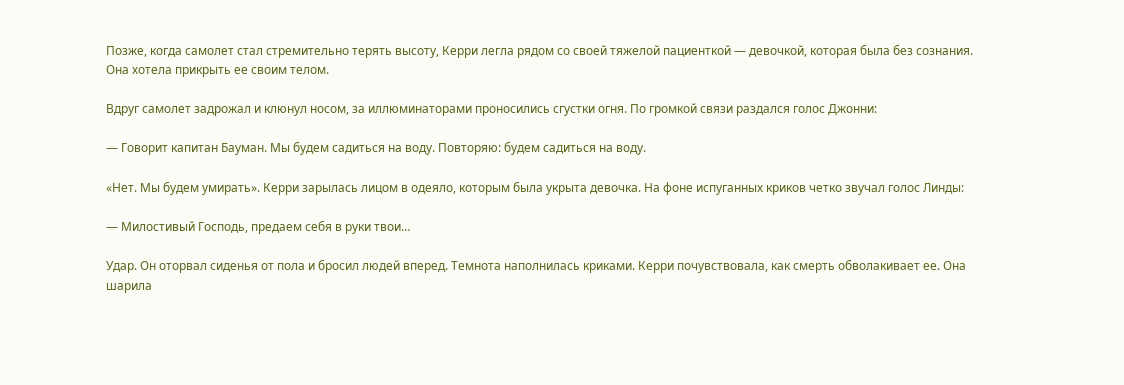Позже, когда самолет стал стремительно терять высоту, Керри легла рядом со своей тяжелой пациенткой — девочкой, которая была без сознания. Она хотела прикрыть ее своим телом.

Вдруг самолет задрожал и клюнул носом, за иллюминаторами проносились сгустки огня. По громкой связи раздался голос Джонни:

— Говорит капитан Бауман. Мы будем садиться на воду. Повторяю: будем садиться на воду.

«Нет. Мы будем умирать». Керри зарылась лицом в одеяло, которым была укрыта девочка. На фоне испуганных криков четко звучал голос Линды:

— Милостивый Господь, предаем себя в руки твои…

Удар. Он оторвал сиденья от пола и бросил людей вперед. Темнота наполнилась криками. Керри почувствовала, как смерть обволакивает ее. Она шарила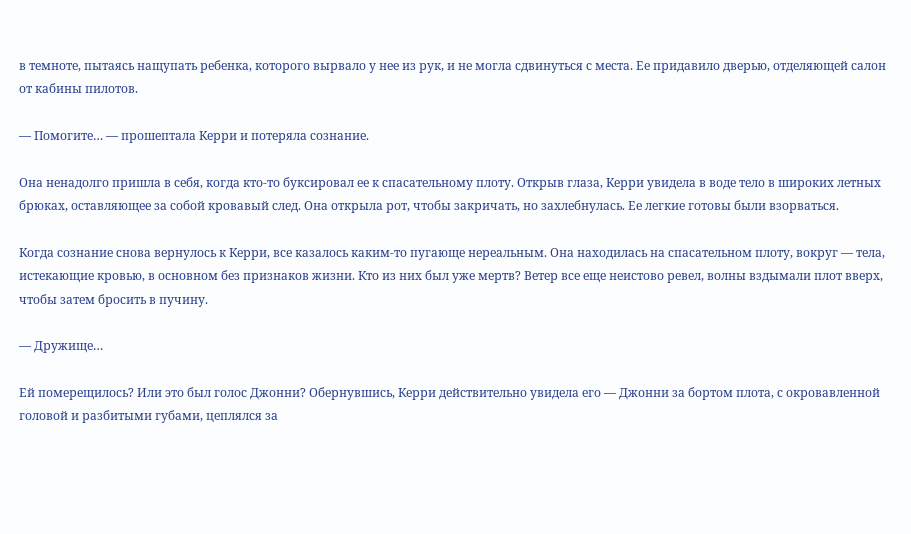в темноте, пытаясь нащупать ребенка, которого вырвало у нее из рук, и не могла сдвинуться с места. Ее придавило дверью, отделяющей салон от кабины пилотов.

— Помогите… — прошептала Керри и потеряла сознание.

Она ненадолго пришла в себя, когда кто-то буксировал ее к спасательному плоту. Открыв глаза, Керри увидела в воде тело в широких летных брюках, оставляющее за собой кровавый след. Она открыла рот, чтобы закричать, но захлебнулась. Ее легкие готовы были взорваться.

Когда сознание снова вернулось к Керри, все казалось каким-то пугающе нереальным. Она находилась на спасательном плоту, вокруг — тела, истекающие кровью, в основном без признаков жизни. Кто из них был уже мертв? Ветер все еще неистово ревел, волны вздымали плот вверх, чтобы затем бросить в пучину.

— Дружище…

Ей померещилось? Или это был голос Джонни? Обернувшись, Керри действительно увидела его — Джонни за бортом плота, с окровавленной головой и разбитыми губами, цеплялся за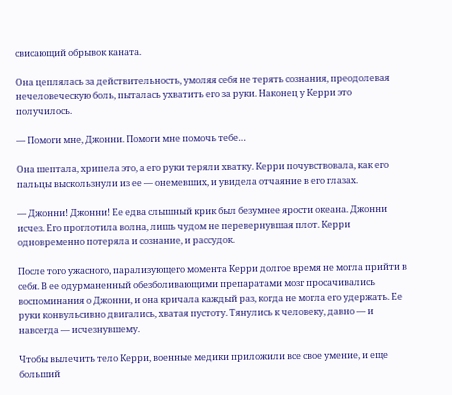свисающий обрывок каната.

Она цеплялась за действительность, умоляя себя не терять сознания, преодолевая нечеловеческую боль, пыталась ухватить его за руки. Наконец у Керри это получилось.

— Помоги мне, Джонни. Помоги мне помочь тебе…

Она шептала, хрипела это, а его руки теряли хватку. Керри почувствовала, как его пальцы выскользнули из ее — онемевших, и увидела отчаяние в его глазах.

— Джонни! Джонни! Ее едва слышный крик был безумнее ярости океана. Джонни исчез. Его проглотила волна, лишь чудом не перевернувшая плот. Керри одновременно потеряла и сознание, и рассудок.

После того ужасного, парализующего момента Керри долгое время не могла прийти в себя. В ее одурманенный обезболивающими препаратами мозг просачивались воспоминания о Джонни, и она кричала каждый раз, когда не могла его удержать. Ее руки конвульсивно двигались, хватая пустоту. Тянулись к человеку, давно — и навсегда — исчезнувшему.

Чтобы вылечить тело Керри, военные медики приложили все свое умение, и еще больший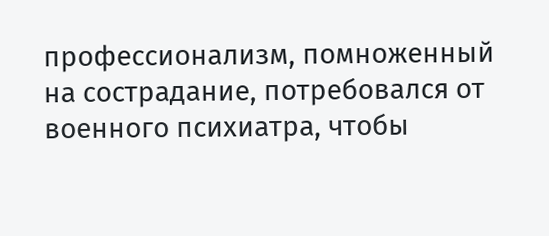профессионализм, помноженный на сострадание, потребовался от военного психиатра, чтобы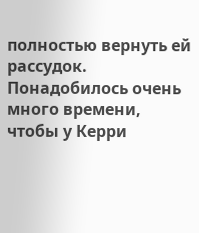полностью вернуть ей рассудок. Понадобилось очень много времени, чтобы у Керри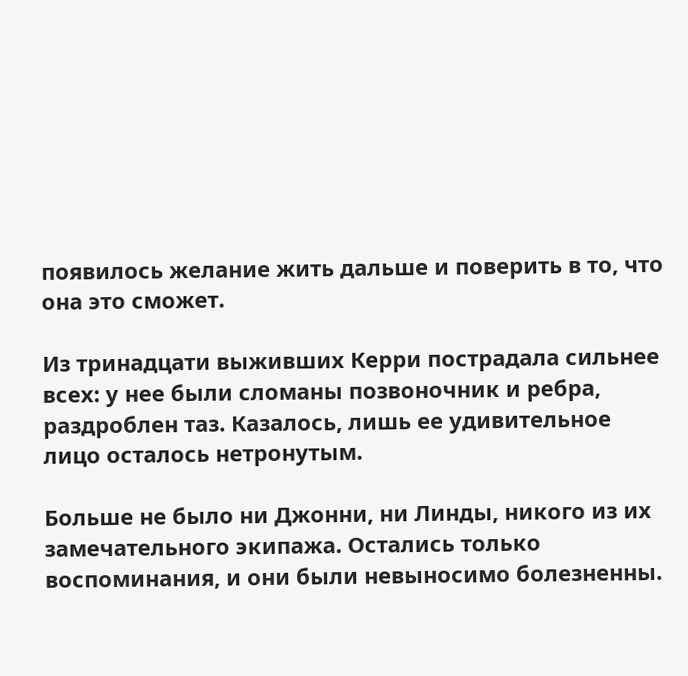появилось желание жить дальше и поверить в то, что она это сможет.

Из тринадцати выживших Керри пострадала сильнее всех: у нее были сломаны позвоночник и ребра, раздроблен таз. Казалось, лишь ее удивительное лицо осталось нетронутым.

Больше не было ни Джонни, ни Линды, никого из их замечательного экипажа. Остались только воспоминания, и они были невыносимо болезненны.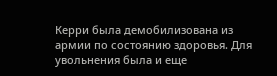Керри была демобилизована из армии по состоянию здоровья. Для увольнения была и еще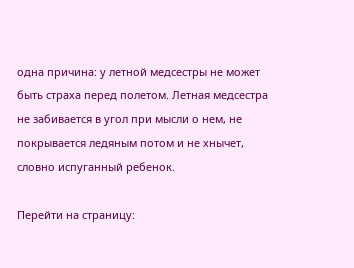одна причина: у летной медсестры не может быть страха перед полетом. Летная медсестра не забивается в угол при мысли о нем, не покрывается ледяным потом и не хнычет, словно испуганный ребенок.

Перейти на страницу: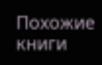Похожие книги